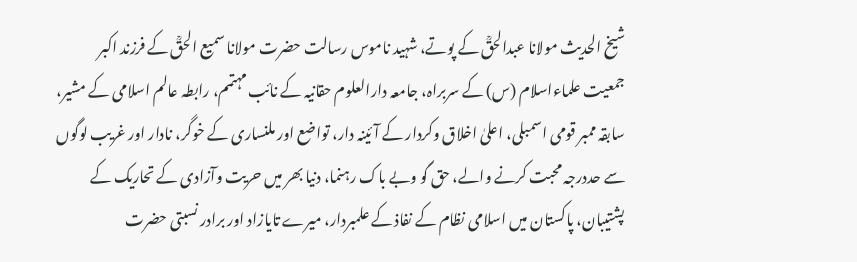شیخ الحدیث مولانا عبدالحقؒ کے پوتے، شہید ناموس رسالت حضرت مولانا سمیع الحقؒ کے فرزند اکبر جمعیت علماءاسلام (س) کے سربراہ، جامعہ دارالعلوم حقانیہ کے نائب مہتمم، رابطہ عالم اسلامی کے مشیر، سابقہ ممبر قومی اسمبلی، اعلیٰ اخلاق وکردار کے آئینہ دار، تواضع اور ملنساری کے خوگر، نادار اور غریب لوگوں سے حددرجہ محبت کرنے والے، حق گو وبے باک رہنما، دنیا بھر میں حریت وآزادی کے تحاریک کے پشتیبان، پاکستان میں اسلامی نظام کے نفاذ کے علمبردار، میرے تایازاد اور برادر نسبتی حضرت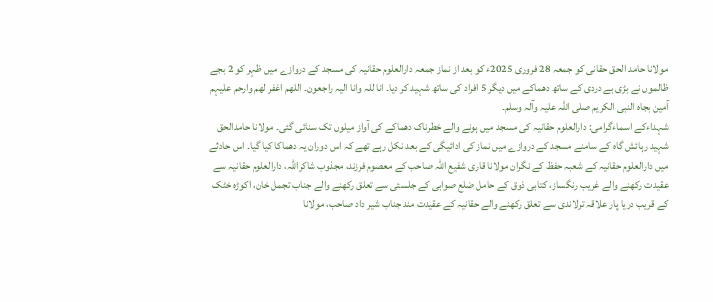مولانا حامد الحق حقانی کو جمعہ 28 فروری 2025ء کو بعد از نماز جمعہ دارالعلوم حقانیہ کی مسجد کے دروازے میں ظہر کو 2 بجے ظالموں نے بڑی بے دردی کے ساتھ دھماکے میں دیگر 5 افراد کی ساتھ شہید کر دیا۔ انا للہ وانا الیہ راجعون۔ اللھم اغفر لھم وارحم علیہم آمین بجاہ النبی الکریم صلی اللہ علیہ وآلہ وسلم۔
شہداءکے اسماءگرامی: دارالعلوم حقانیہ کی مسجد میں ہونے والے خطرناک دھماکے کی آواز میلوں تک سنائی گئی۔ مولانا حامدالحق شہید رہائش گاہ کے سامنے مسجد کے دروازے میں نماز کی ادائیگی کے بعد نکل رہے تھے کہ اس دوران یہ دھماکا کیا گیا۔ اس حادثے میں دارالعلوم حقانیہ کے شعبہ حفظ کے نگران مولانا قاری شفیع اللہ صاحب کے معصوم فرزند، مجذوب شاکراللہ، دارالعلوم حقانیہ سے عقیدت رکھنے والے غریب رنگساز، کتابی ذوق کے حامل ضلع صوابی کے جلسئی سے تعلق رکھنے والے جناب تجمل خان، اکوڑہ خٹک کے قریب دریا پار علاقہ ترلاندی سے تعلق رکھنے والے حقانیہ کے عقیدت مند جناب شیر داد صاحب، مولانا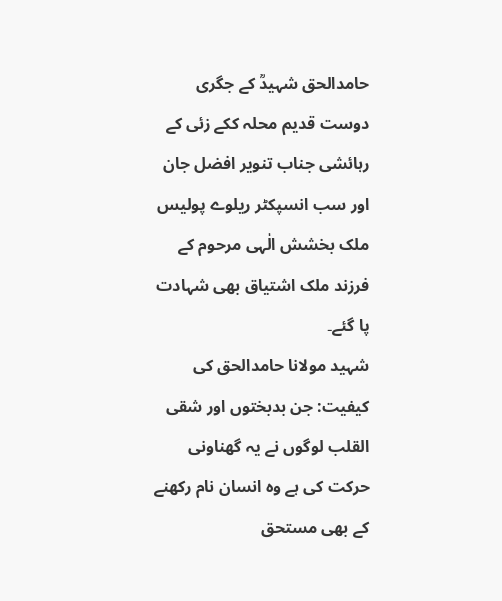حامدالحق شہیدؒ کے جگری دوست قدیم محلہ ککے زئی کے رہائشی جناب تنویر افضل جان اور سب انسپکٹر ریلوے پولیس ملک بخشش الٰہی مرحوم کے فرزند ملک اشتیاق بھی شہادت پا گئے۔
شہید مولانا حامدالحق کی کیفیت: جن بدبختوں اور شقی القلب لوگوں نے یہ گھناونی حرکت کی ہے وہ انسان نام رکھنے کے بھی مستحق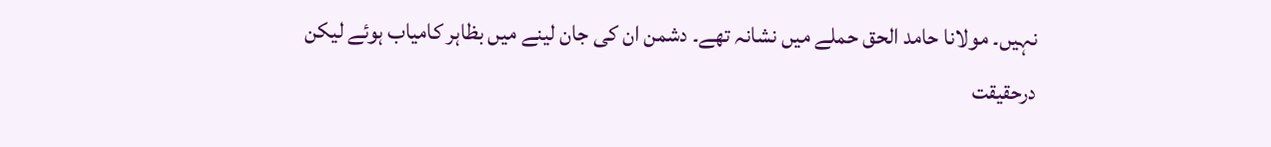نہیں۔ مولانا حامد الحق حملے میں نشانہ تھے۔ دشمن ان کی جان لینے میں بظاہر کامیاب ہوئے لیکن درحقیقت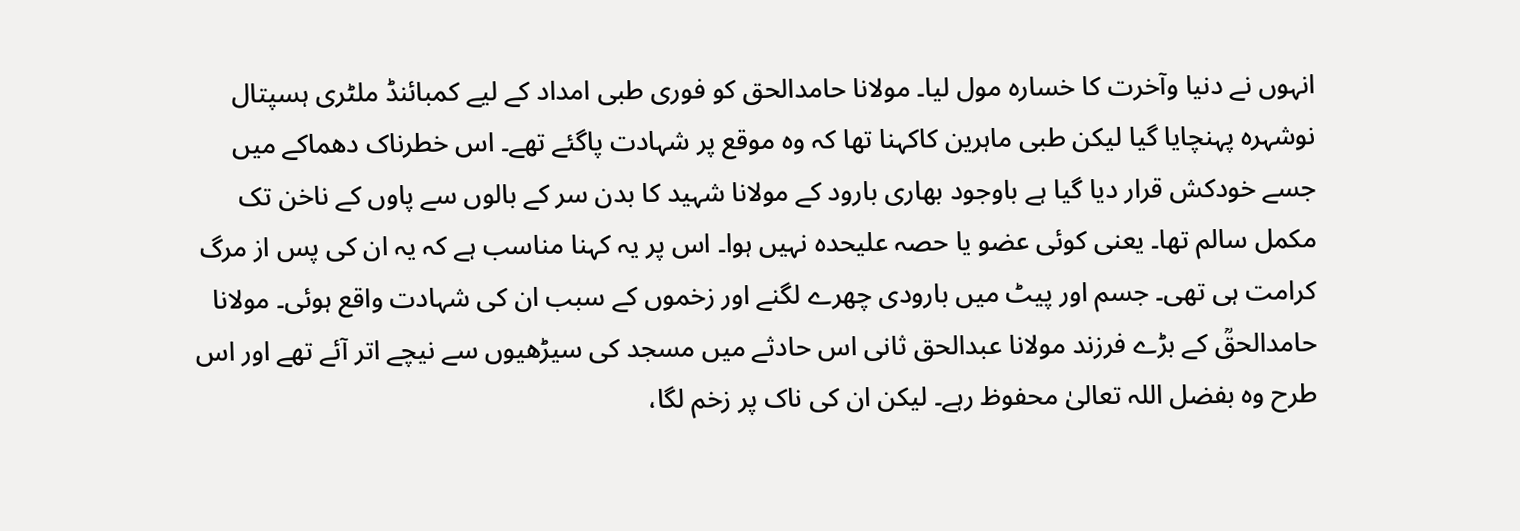انہوں نے دنیا وآخرت کا خسارہ مول لیا۔ مولانا حامدالحق کو فوری طبی امداد کے لیے کمبائنڈ ملٹری ہسپتال نوشہرہ پہنچایا گیا لیکن طبی ماہرین کاکہنا تھا کہ وہ موقع پر شہادت پاگئے تھے۔ اس خطرناک دھماکے میں جسے خودکش قرار دیا گیا ہے باوجود بھاری بارود کے مولانا شہید کا بدن سر کے بالوں سے پاوں کے ناخن تک مکمل سالم تھا۔ یعنی کوئی عضو یا حصہ علیحدہ نہیں ہوا۔ اس پر یہ کہنا مناسب ہے کہ یہ ان کی پس از مرگ کرامت ہی تھی۔ جسم اور پیٹ میں بارودی چھرے لگنے اور زخموں کے سبب ان کی شہادت واقع ہوئی۔ مولانا حامدالحقؒ کے بڑے فرزند مولانا عبدالحق ثانی اس حادثے میں مسجد کی سیڑھیوں سے نیچے اتر آئے تھے اور اس طرح وہ بفضل اللہ تعالیٰ محفوظ رہے۔ لیکن ان کی ناک پر زخم لگا،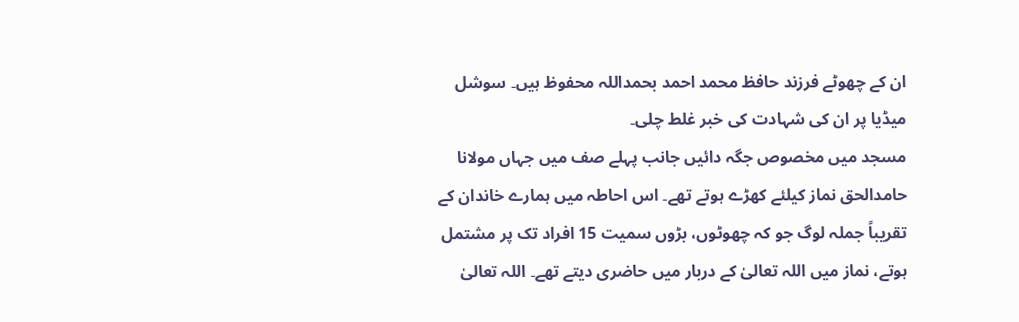ان کے چھوٹے فرزند حافظ محمد احمد بحمداللہ محفوظ ہیں۔ سوشل میڈیا پر ان کی شہادت کی خبر غلط چلی۔
مسجد میں مخصوص جگہ دائیں جانب پہلے صف میں جہاں مولانا حامدالحق نماز کیلئے کھڑے ہوتے تھے۔ اس احاطہ میں ہمارے خاندان کے تقریباً جملہ لوگ جو کہ چھوٹوں، بڑوں سمیت 15 افراد تک پر مشتمل ہوتے، نماز میں اللہ تعالیٰ کے دربار میں حاضری دیتے تھے۔ اللہ تعالیٰ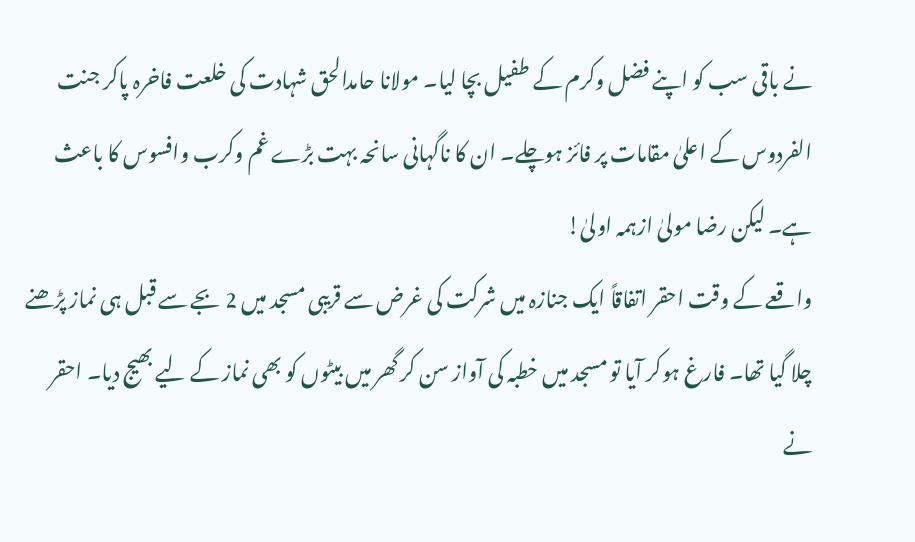نے باقی سب کو اپنے فضل وکرم کے طفیل بچا لیا۔ مولانا حامدالحق شہادت کی خلعت فاخرہ پاکر جنت الفردوس کے اعلیٰ مقامات پر فائز ہوچلے۔ ان کا ناگہانی سانحہ بہت بڑے غم وکرب وافسوس کا باعث ہے۔ لیکن رضا مولیٰ ازہمہ اولیٰ!
واقعے کے وقت احقر اتفاقاً ایک جنازہ میں شرکت کی غرض سے قریبی مسجد میں 2 بجے سے قبل ہی نماز پڑھنے چلا گیا تھا۔ فارغ ہوکر آیا تو مسجد میں خطبہ کی آواز سن کر گھر میں بیٹوں کو بھی نماز کے لیے بھیج دیا۔ احقر نے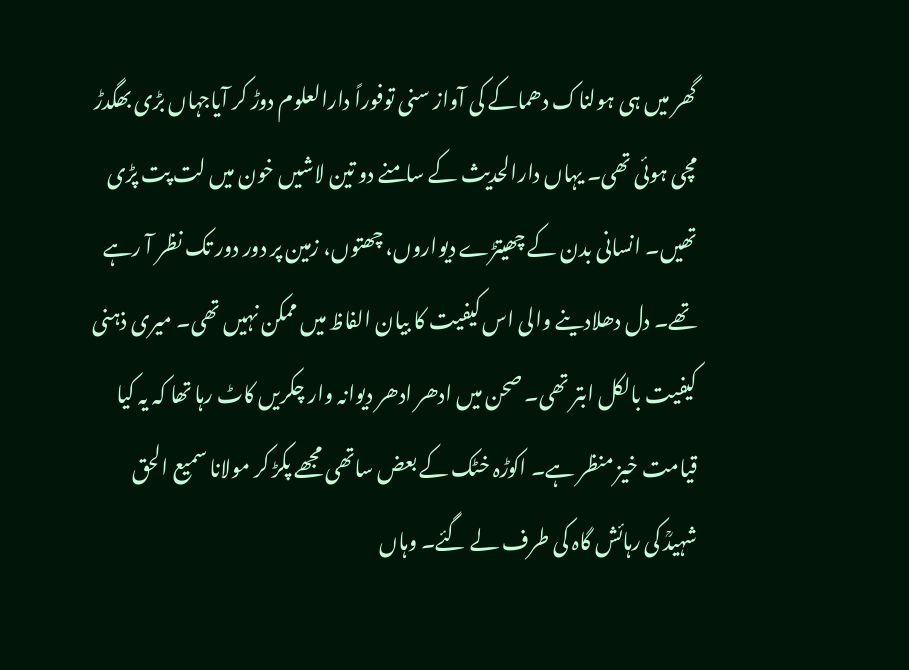گھر میں ہی ہولناک دھماکے کی آواز سنی توفوراً دارالعلوم دوڑ کر آیاجہاں بڑی بھگدڑ مچی ہوئی تھی۔ یہاں دارالحدیث کے سامنے دو تین لاشیں خون میں لت پت پڑی تھیں۔ انسانی بدن کے چھیتڑے دیواروں، چھتوں، زمین پر دور دور تک نظر آ رہے تھے۔ دل دھلادینے والی اس کیفیت کا بیان الفاظ میں ممکن نہیں تھی۔ میری ذہنی کیفیت بالکل ابتر تھی۔ صحن میں ادھر ادھر دیوانہ وار چکریں کاٹ رہا تھا کہ یہ کیا قیامت خیز منظر ہے۔ اکوڑہ خٹک کے بعض ساتھی مجھے پکڑ کر مولانا سمیع الحق شہیدؒ کی رہائش گاہ کی طرف لے گئے۔ وہاں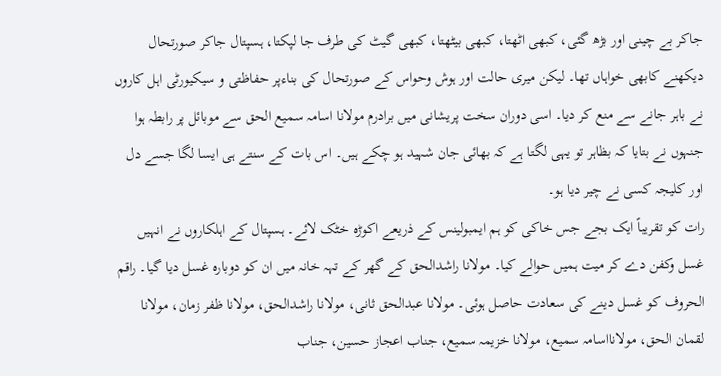جاکر بے چینی اور بڑھ گئی، کبھی اٹھتا، کبھی بیٹھتا، کبھی گیٹ کی طرف جا لپکتا، ہسپتال جاکر صورتحال دیکھنے کابھی خواہاں تھا۔ لیکن میری حالت اور ہوش وحواس کے صورتحال کی بناءپر حفاظتی و سیکیورٹی اہل کاروں نے باہر جانے سے منع کر دیا۔ اسی دوران سخت پریشانی میں برادرم مولانا اسامہ سمیع الحق سے موبائل پر رابطہ ہوا جنہوں نے بتایا کہ بظاہر تو یہی لگتا ہے کہ بھائی جان شہید ہو چکے ہیں۔ اس بات کے سنتے ہی ایسا لگا جسے دل اور کلیجہ کسی نے چیر دیا ہو۔
رات کو تقریباً ایک بجے جس خاکی کو ہم ایمبولینس کے ذریعے اکوڑہ خٹک لائے۔ ہسپتال کے اہلکاروں نے انہیں غسل وکفن دے کر میت ہمیں حوالے کیا۔ مولانا راشدالحق کے گھر کے تہہ خانہ میں ان کو دوبارہ غسل دیا گیا۔ راقم الحروف کو غسل دینے کی سعادت حاصل ہوئی۔ مولانا عبدالحق ثانی، مولانا راشدالحق، مولانا ظفر زمان، مولانا لقمان الحق، مولانااسامہ سمیع، مولانا خزیمہ سمیع، جناب اعجاز حسین، جناب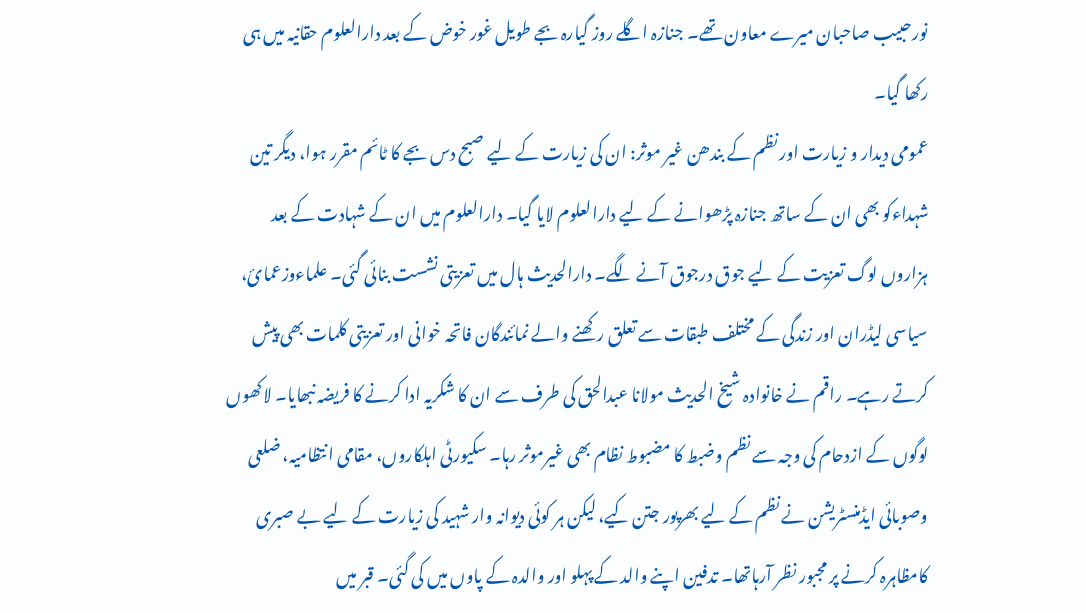نورحبیب صاحبان میرے معاون تھے۔ جنازہ اگلے روز گیارہ بجے طویل غور خوض کے بعد دارالعلوم حقانیہ میں ہی رکھا گیا۔
عمومی دیدار و زیارت اور نظم کے بندھن غیر موثر: ان کی زیارت کے لیے صبح دس بجے کا ٹائم مقرر ہوا، دیگر تین شہداءکو بھی ان کے ساتھ جنازہ پڑھوانے کے لیے دارالعلوم لایا گیا۔ دارالعلوم میں ان کے شہادت کے بعد ہزاروں لوگ تعزیت کے لیے جوق درجوق آنے لگے۔ دارالحدیث ہال میں تعزیتی نشست بنائی گئی۔ علماءوزعمائ، سیاسی لیڈران اور زندگی کے مختلف طبقات سے تعلق رکھنے والے نمائندگان فاتحہ خوانی اور تعزیتی کلمات بھی پیش کرتے رہے۔ راقم نے خانوادہ شیخ الحدیث مولانا عبدالحق کی طرف سے ان کا شکریہ ادا کرنے کا فریضہ نبھایا۔ لاکھوں لوگوں کے ازدحام کی وجہ سے نظم وضبط کا مضبوط نظام بھی غیرموثر رہا۔ سکیورٹی اہلکاروں، مقامی انتظامیہ، ضلعی وصوبائی ایڈمنسٹریشن نے نظم کے لیے بھرپور جتن کیے، لیکن ہر کوئی دیوانہ وار شہید کی زیارت کے لیے بے صبری کامظاہرہ کرنے پر مجبور نظر آرہاتھا۔ تدفین اپنے والد کے پہلو اور والدہ کے پاوں میں کی گئی۔ قبر میں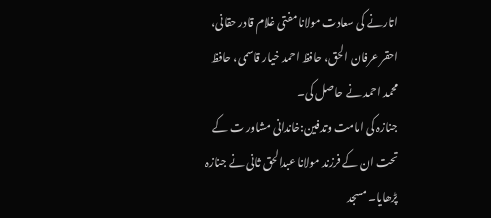اتارنے کی سعادت مولانا مفتی غلام قادر حقانی، احقر عرفان الحق، حافظ احمد خیار قاسمی، حافظ محمد احمد نے حاصل کی۔
جنازہ کی امامت وتدفین:خاندانی مشاور ت کے تحت ان کے فرزند مولانا عبدالحق ثانی نے جنازہ پڑھایا۔ مسجد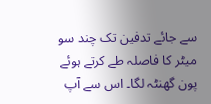سے جائے تدفین تک چند سو میٹر کا فاصلہ طے کرتے ہوئے پون گھنٹہ لگا۔ اس سے آپ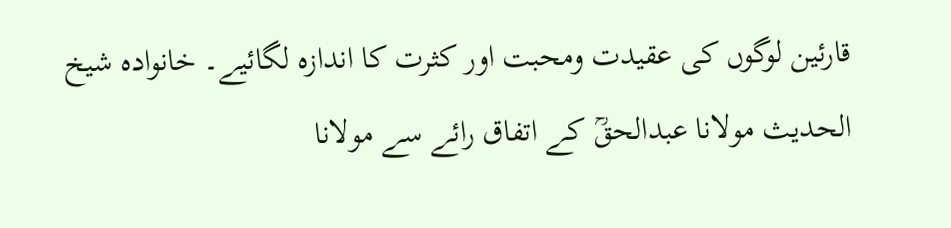قارئین لوگوں کی عقیدت ومحبت اور کثرت کا اندازہ لگائیے۔ خانوادہ شیخ الحدیث مولانا عبدالحقؒ کے اتفاق رائے سے مولانا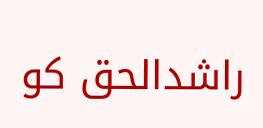راشدالحق کو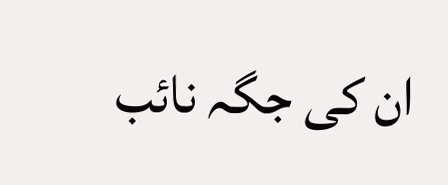ان کی جگہ نائب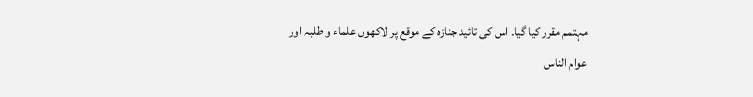مہتمم مقرر کیا گیا۔ اس کی تائید جنازہ کے موقع پر لاکھوں علماء و طلبہ اور عوام الناس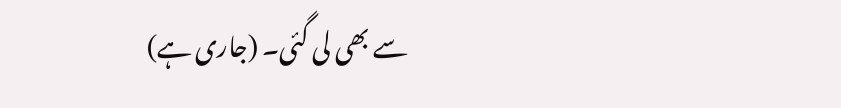سے بھی لی گئی۔ (جاری ہے)